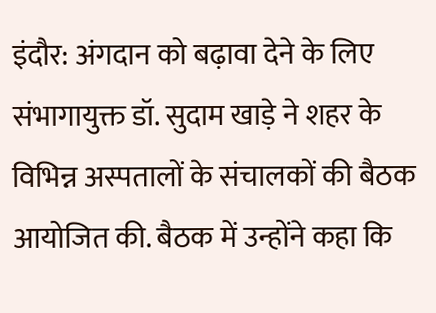इंदौर: अंगदान को बढ़ावा देने के लिए संभागायुक्त डॉ. सुदाम खाड़े ने शहर के विभिन्न अस्पतालों के संचालकों की बैठक आयोजित की. बैठक में उन्होंने कहा कि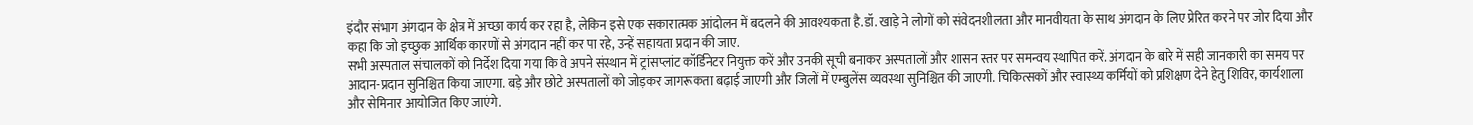इंदौर संभाग अंगदान के क्षेत्र में अच्छा कार्य कर रहा है, लेकिन इसे एक सकारात्मक आंदोलन में बदलने की आवश्यकता है.डॉ. खाड़े ने लोगों को संवेदनशीलता और मानवीयता के साथ अंगदान के लिए प्रेरित करने पर जोर दिया और कहा कि जो इच्छुक आर्थिक कारणों से अंगदान नहीं कर पा रहे, उन्हें सहायता प्रदान की जाए.
सभी अस्पताल संचालकों को निर्देश दिया गया कि वे अपने संस्थान में ट्रांसप्लांट कॉर्डिनेटर नियुक्त करें और उनकी सूची बनाकर अस्पतालों और शासन स्तर पर समन्वय स्थापित करें. अंगदान के बारे में सही जानकारी का समय पर आदान-प्रदान सुनिश्चित किया जाएगा. बड़े और छोटे अस्पतालों को जोड़कर जागरूकता बढ़ाई जाएगी और जिलों में एम्बुलेंस व्यवस्था सुनिश्चित की जाएगी. चिकित्सकों और स्वास्थ्य कर्मियों को प्रशिक्षण देने हेतु शिविर, कार्यशाला और सेमिनार आयोजित किए जाएंगे.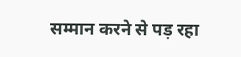सम्मान करने से पड़ रहा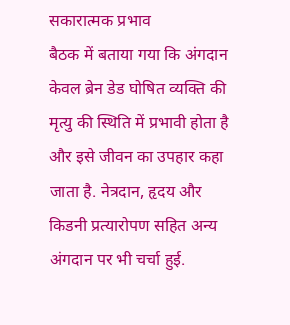सकारात्मक प्रभाव
बैठक में बताया गया कि अंगदान केवल ब्रेन डेड घोषित व्यक्ति की मृत्यु की स्थिति में प्रभावी होता है और इसे जीवन का उपहार कहा जाता है. नेत्रदान, हृदय और किडनी प्रत्यारोपण सहित अन्य अंगदान पर भी चर्चा हुई.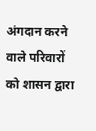अंगदान करने वाले परिवारों को शासन द्वारा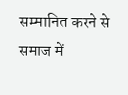सम्मानित करने से समाज में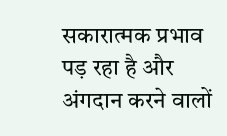सकारात्मक प्रभाव पड़ रहा है और अंगदान करने वालों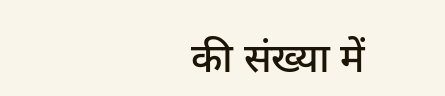की संख्या में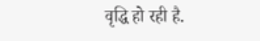वृद्धि हो रही है.